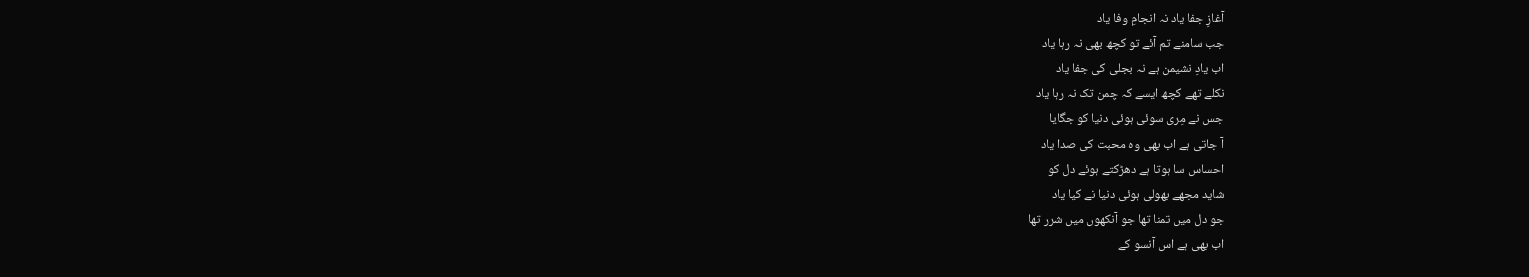آغازِ جفا یاد نہ انجامِ وفا یاد
جب سامنے تم آئے تو کچھ بھی نہ رہا یاد
اب یادِ نشیمن ہے نہ بجلی کی جفا یاد
نکلے تھے کچھ ایسے کہ چمن تک نہ رہا یاد
جس نے مِری سوئی ہوئی دنیا کو جگایا
آ جاتی ہے اب بھی وہ محبت کی صدا یاد
احساس سا ہوتا ہے دھڑکتے ہوئے دل کو
شاید مجھے بھولی ہوئی دنیا نے کیا یاد
جو دل میں تمنا تھا جو آنکھوں میں شرر تھا
اب بھی ہے اس آنسو کے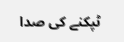ٹپکنے کی صدا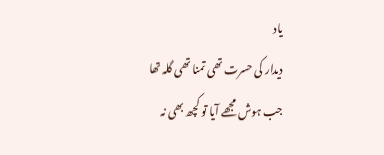یاد
دیدار کی حسرت تھی تمنا تھی گلہ تھا
جب ہوش مجھے آیا تو کچھ بھی نہ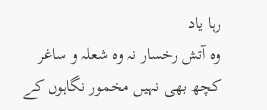رہا یاد
وہ آتش رخسار نہ وہ شعلہ و ساغر
کچھ بھی نہیں مخمور نگاہوں کے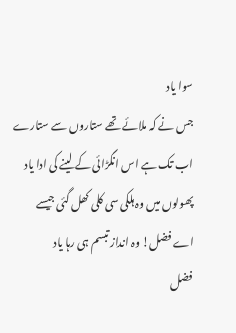سوا یاد
جس نے کہ ملائے تھے ستاروں سے ستارے
اب تک ہے اس انگڑائی کے لینے کی ادا یاد
پھولوں میں وہ ہلکی سی کلی کھل گئی جیسے
اے فضل! وہ انداز تبسم ہی رہا یاد
فضل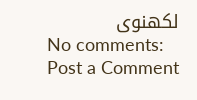لکھنوی
No comments:
Post a Comment